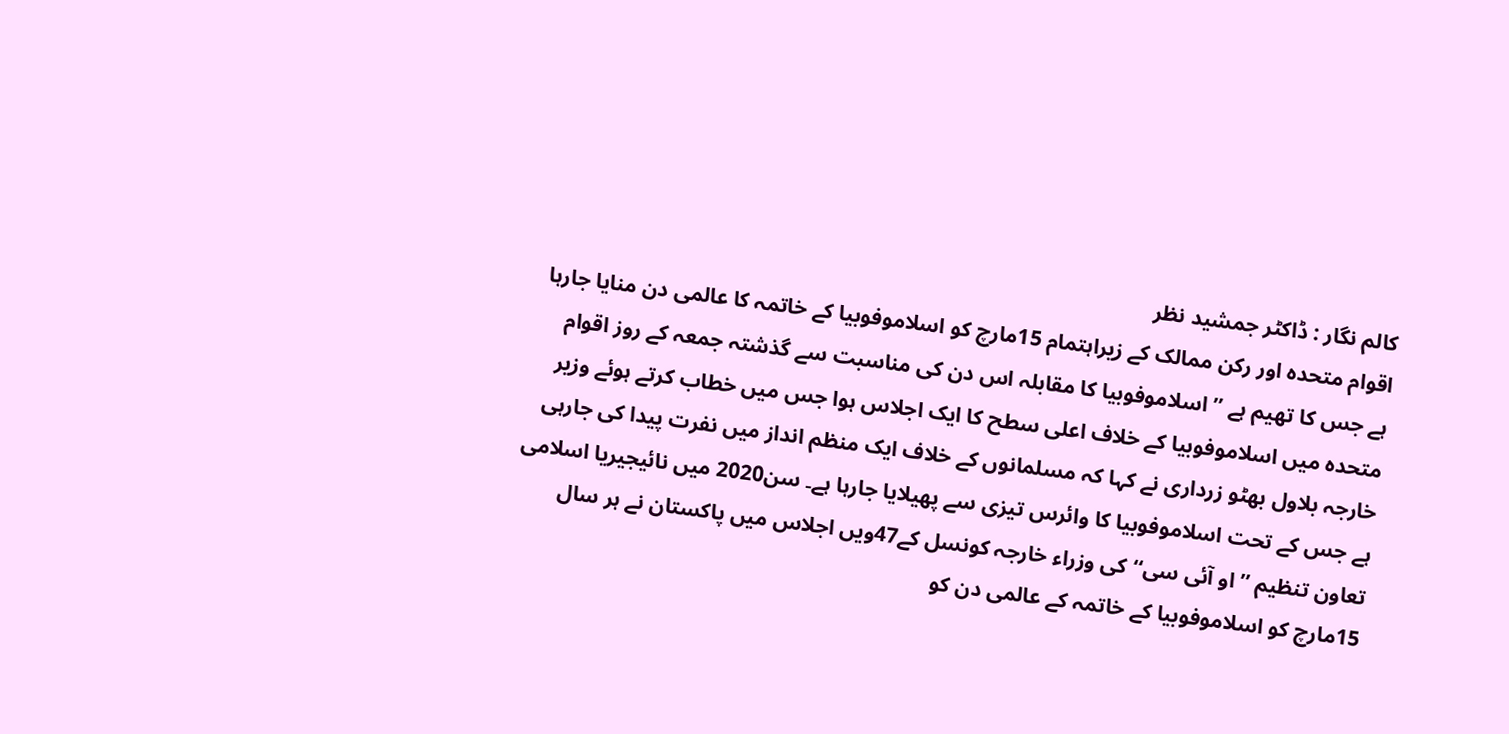کالم نگار : ڈاکٹر جمشید نظر
اقوام متحدہ اور رکن ممالک کے زیراہتمام 15مارچ کو اسلاموفوبیا کے خاتمہ کا عالمی دن منایا جارہا ہے جس کا تھیم ہے ’’ اسلاموفوبیا کا مقابلہ اس دن کی مناسبت سے گذشتہ جمعہ کے روز اقوام متحدہ میں اسلاموفوبیا کے خلاف اعلی سطح کا ایک اجلاس ہوا جس میں خطاب کرتے ہوئے وزیر خارجہ بلاول بھٹو زرداری نے کہا کہ مسلمانوں کے خلاف ایک منظم انداز میں نفرت پیدا کی جارہی ہے جس کے تحت اسلاموفوبیا کا وائرس تیزی سے پھیلایا جارہا ہے۔ سن2020 میں نائیجیریا اسلامی تعاون تنظیم ’’او آئی سی‘‘کی وزراء خارجہ کونسل کے47ویں اجلاس میں پاکستان نے ہر سال 15مارچ کو اسلاموفوبیا کے خاتمہ کے عالمی دن کو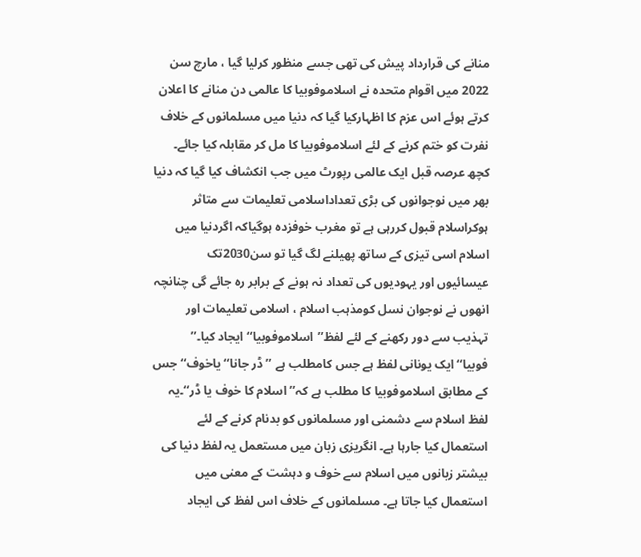منانے کی قرارداد پیش کی تھی جسے منظور کرلیا گیا ، مارچ سن 2022 میں اقوام متحدہ نے اسلاموفوبیا کا عالمی دن منانے کا اعلان کرتے ہوئے اس عزم کا اظہارکیا گیا کہ دنیا میں مسلمانوں کے خلاف نفرت کو ختم کرنے کے لئے اسلاموفوبیا کا مل کر مقابلہ کیا جائے۔
کچھ عرصہ قبل ایک عالمی رپورٹ میں جب انکشاف کیا گیا کہ دنیا بھر میں نوجوانوں کی بڑی تعداداسلامی تعلیمات سے متاثر ہوکراسلام قبول کررہی ہے تو مغرب خوفزدہ ہوگیاکہ اگردنیا میں اسلام اسی تیزی کے ساتھ پھیلنے لگ گیا تو سن2030تک عیسائیوں اور یہودیوں کی تعداد نہ ہونے کے برابر رہ جائے گی چنانچہ انھوں نے نوجوان نسل کومذہب اسلام ، اسلامی تعلیمات اور تہذیب سے دور رکھنے کے لئے لفظ’’اسلاموفوبیا‘‘ ایجاد کیا۔’’ فوبیا‘‘ایک یونانی لفظ ہے جس کامطلب ہے ’’ڈر جانا‘‘یاخوف‘‘ جس کے مطابق اسلاموفوبیا کا مطلب ہے کہ’’ اسلام کا خوف یا ڈر‘‘۔یہ لفظ اسلام سے دشمنی اور مسلمانوں کو بدنام کرنے کے لئے استعمال کیا جارہا ہے۔ انگریزی زبان میں مستعمل یہ لفظ دنیا کی بیشتر زبانوں میں اسلام سے خوف و دہشت کے معنی میں استعمال کیا جاتا ہے۔ مسلمانوں کے خلاف اس لفظ کی ایجاد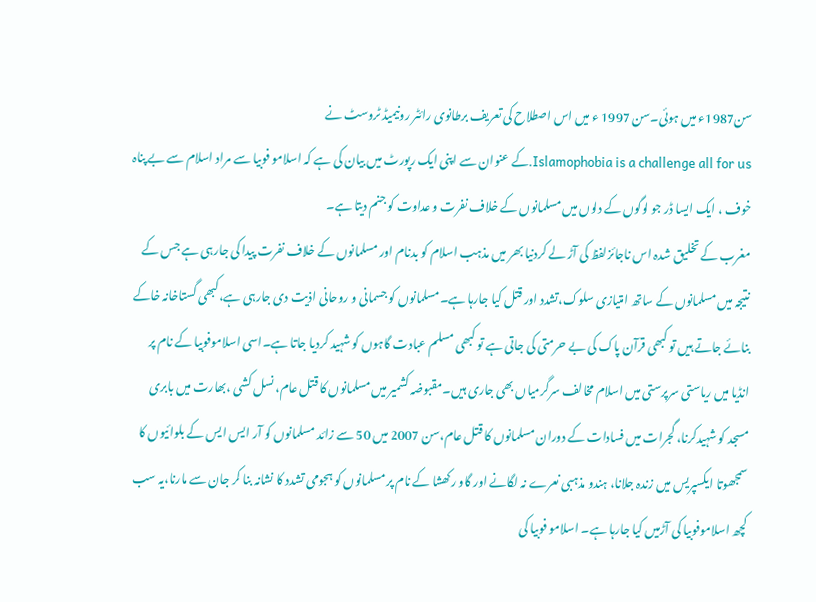سن1987ء میں ہوئی۔سن 1997 ء میں اس اصطلاح کی تعریف برطانوی رائٹر رونیمیڈ ٹروسٹ نے
Islamophobia is a challenge all for us.کے عنوان سے اپنی ایک رپورٹ میں بیان کی ہے کہ اسلامو فوبیا سے مراد اسلام سے بے پناہ خوف ، ایک ایسا ڈر جو لوگوں کے دلوں میں مسلمانوں کے خلاف نفرت و عداوت کو جنم دیتا ہے۔
مغرب کے تخلیق شدہ اس ناجائزلفظ کی آڑ لے کردنیا بھر میں مذہب اسلام کو بدنام اور مسلمانوں کے خلاف نفرت پیدا کی جارہی ہے جس کے نتیجہ میں مسلمانوں کے ساتھ امتیازی سلوک،تشدد اور قتل کیا جارہا ہے۔مسلمانوں کو جسمانی و روحانی اذیت دی جارہی ہے،کبھی گستاخانہ خاکے بنائے جاتے ہیں تو کبھی قرآن پاک کی بے حرمتی کی جاتی ہے تو کبھی مسلم عبادت گاہوں کو شہید کردیا جاتا ہے۔اسی اسلاموفوبیا کے نام پر انڈیا میں ریاستی سرپرستی میں اسلام مخالف سرگرمیاں بھی جاری ہیں۔مقبوضہ کشمیر میں مسلمانوں کا قتل عام، نسل کشی ،بھارت میں بابری مسجد کو شہیدکرنا، گجرات میں فسادات کے دوران مسلمانوں کا قتل عام،سن 2007 میں 50 سے زائد مسلمانوں کو آر ایس ایس کے بلوائیوں کا سمجھوتا ایکسپریس میں زندہ جلانا، ہندو مذہبی نعرے نہ لگانے اور گاو رکھشا کے نام پر مسلمانوں کو ہجومی تشدد کا نشانہ بنا کر جان سے مارنا،یہ سب کچھ اسلاموفوبیا کی آڑمیں کیا جارہا ہے۔ اسلامو فوبیا کی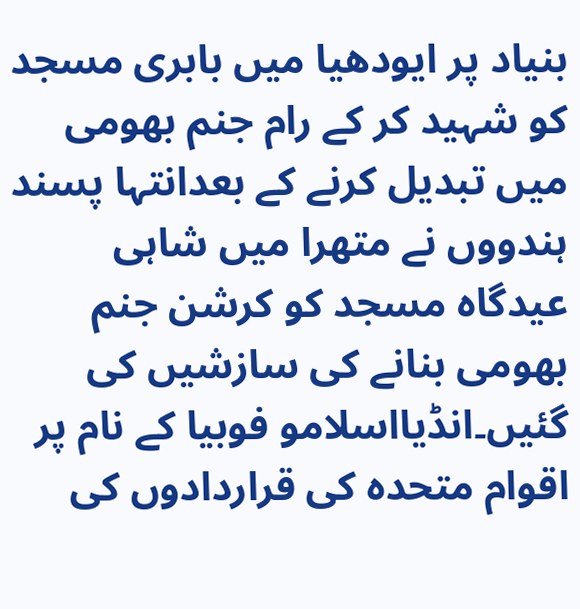بنیاد پر ایودھیا میں بابری مسجد کو شہید کر کے رام جنم بھومی میں تبدیل کرنے کے بعدانتہا پسند ہندووں نے متھرا میں شاہی عیدگاہ مسجد کو کرشن جنم بھومی بنانے کی سازشیں کی گئیں۔انڈیااسلامو فوبیا کے نام پر اقوام متحدہ کی قراردادوں کی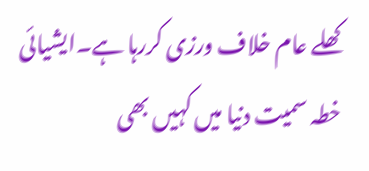کھلے عام خلاف ورزی کررہا ہے۔ایشیائی خطہ سمیت دنیا میں کہیں بھی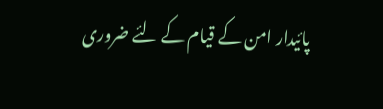پائیدار امن کے قیام کے لئے ضروری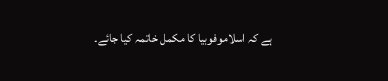ہے کہ اسلاموفوبیا کا مکمل خاتمہ کیا جائے۔